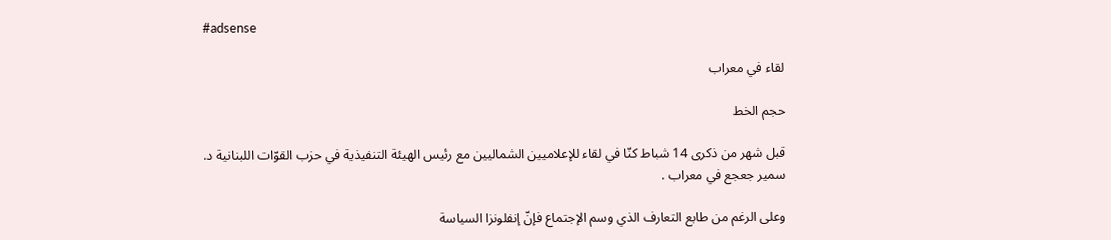#adsense

لقاء في معراب

حجم الخط

قبل شهر من ذكرى 14 شباط كنّا في لقاء للإعلاميين الشماليين مع رئيس الهيئة التنفيذية في حزب القوّات اللبنانية د. سمير جعجع في معراب .

وعلى الرغم من طابع التعارف الذي وسم الإجتماع فإنّ إنفلونزا السياسة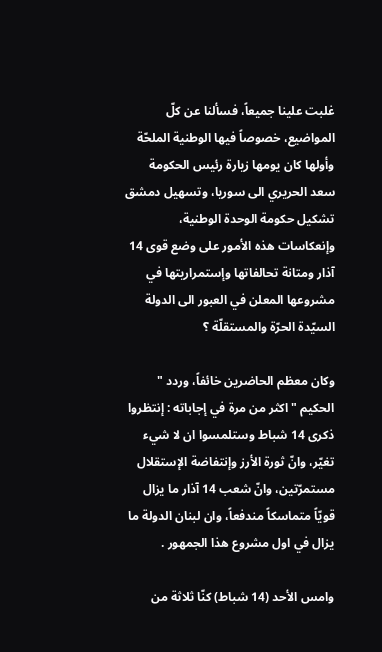غلبت علينا جميعاً، فسألنا عن كلّ المواضيع، خصوصاً فيها الوطنية الملحّة وأولها كان يومها زيارة رئيس الحكومة سعد الحريري الى سوريا، وتسهيل دمشق تشكيل حكومة الوحدة الوطنية، وإنعكاسات هذه الأمور على وضع قوى 14 آذار ومتانة تحالفاتها وإستمراريتها في مشروعها المعلن في العبور الى الدولة السيّدة الحرّة والمستقلّة ؟

وكان معظم الحاضرين خائفاً، وردد " الحكيم " اكثر من مرة في إجاباته : إنتظروا ذكرى 14 شباط وستلمسوا ان لا شيء تغيّر، وانّ ثورة الأرز وإنتفاضة الإستقلال مستمرّتين، وانّ شعب 14 آذار ما يزال قويّاً متماسكاً مندفعاً، وان لبنان الدولة ما يزال في اول مشروع هذا الجمهور .

وامس الأحد (14 شباط) كنّا ثلاثة من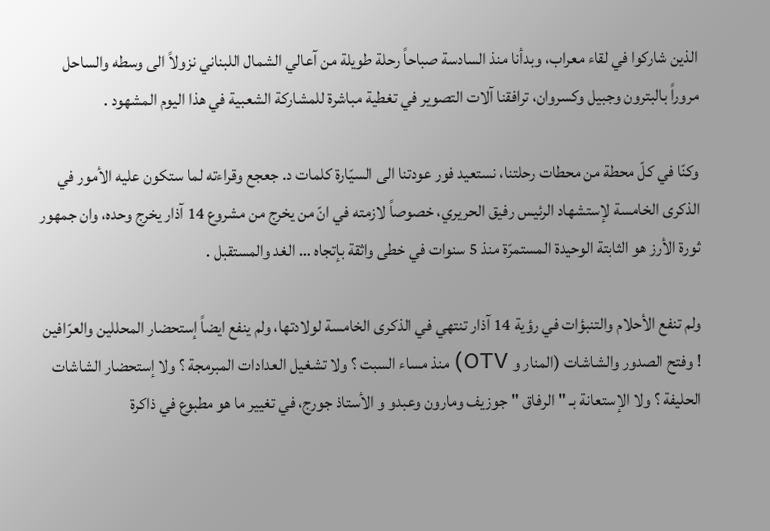الذين شاركوا في لقاء معراب، وبدأنا منذ السادسة صباحاً رحلة طويلة من آعالي الشمال اللبناني نزولاً الى وسطه والساحل مروراً بالبترون وجبيل وكسروان، ترافقنا آلات التصوير في تغطية مباشرة للمشاركة الشعبية في هذا اليوم المشهود .

وكنّا في كلّ محطة من محطات رحلتنا، نستعيد فور عودتنا الى السيّارة كلمات د. جعجع وقراءته لما ستكون عليه الأمور في الذكرى الخامسة لإستشهاد الرئيس رفيق الحريري، خصوصاً لازمته في انّ من يخرج من مشروع 14 آذار يخرج وحده، وان جمهور ثورة الأرز هو الثابتة الوحيدة المستمرّة منذ 5 سنوات في خطى واثقة بإتجاه … الغد والمستقبل .

ولم تنفع الأحلام والتنبؤات في رؤية 14 آذار تنتهي في الذكرى الخامسة لولادتها، ولم ينفع ايضاً إستحضار المحللين والعرّافين ! وفتح الصدور والشاشات (المنار و OTV) منذ مساء السبت ؟ ولا تشغيل العدادات المبرمجة ؟ ولا إستحضار الشاشات الحليفة ؟ ولا الإستعانة بـ " الرفاق " جوزيف ومارون وعبدو و الأستاذ جورج، في تغيير ما هو مطبوع في ذاكرة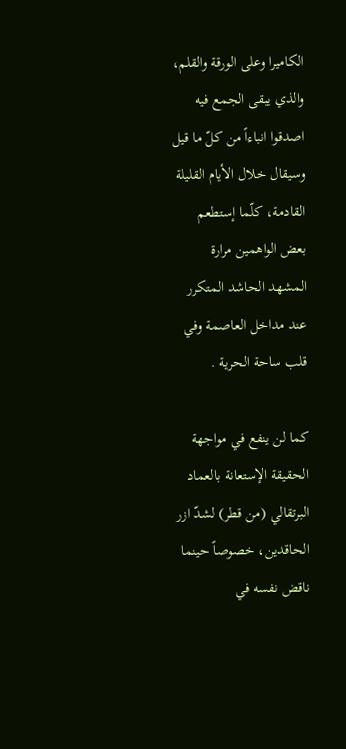الكاميرا وعلى الورقة والقلم، والذي يبقى الجمع فيه اصدقوا انباءاً من كلّ ما قيل وسيقال خلال الأيام القليلة القادمة، كلّما إستطعم بعض الواهمين مرارة المشهد الحاشد المتكرر عند مداخل العاصمة وفي قلب ساحة الحرية .

كما لن ينفع في مواجهة الحقيقة الإستعانة بالعماد البرتقالي (من قطر) لشدّ ازر الحاقدين، خصوصاً حينما ناقض نفسه في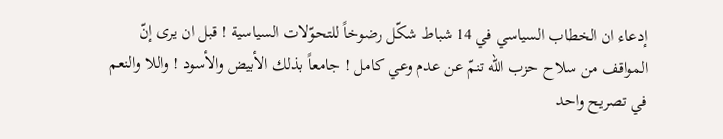إدعاء ان الخطاب السياسي في 14 شباط شكّل رضوخاً للتحوّلات السياسية ! قبل ان يرى إنّ المواقف من سلاح حزب الله تنمّ عن عدم وعي كامل ! جامعاً بذلك الأبيض والأسود ! واللا والنعم في تصريح واحد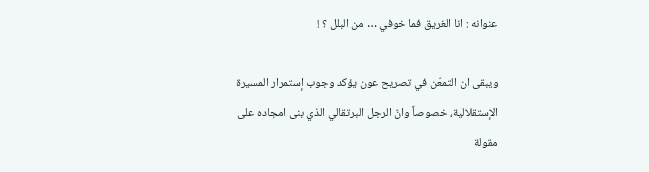عنوانه : انا الغريق فما خوفي … من البلل ؟ !

ويبقى ان التمعّن في تصريح عون يؤكد وجوب إستمرار المسيرة الإستقلالية، خصوصاً وانّ الرجل البرتقالي الذي بنى امجاده على مقولة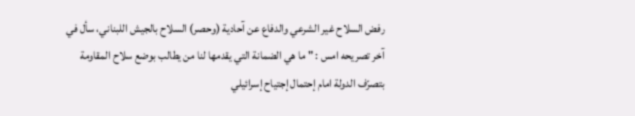رفض السلاح غير الشرعي والدفاع عن آحادية (وحصر) السلاح بالجيش اللبناني، سأل في آخر تصريحه امس : " ما هي الضمانة التي يقدمها لنا من يطالب بوضع سلاح المقاومة بتصرّف الدولة امام إحتمال إجتياح إسرائيلي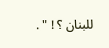للبنان ؟ ! " .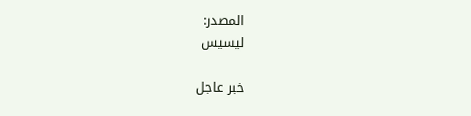المصدر:
ليسيس

خبر عاجل